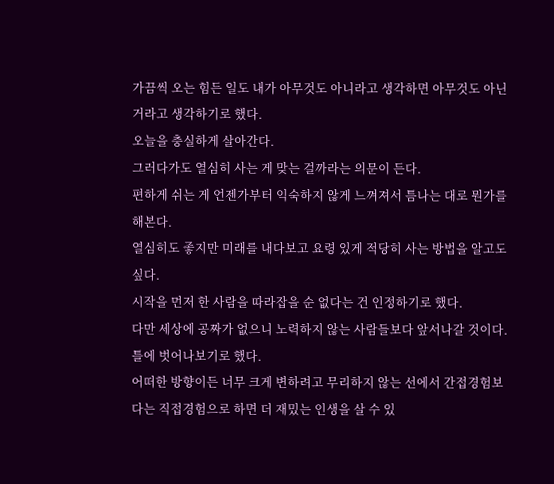가끔씩 오는 힘든 일도 내가 아무것도 아니라고 생각하면 아무것도 아닌 거라고 생각하기로 했다.
오늘을 충실하게 살아간다.
그러다가도 열심히 사는 게 맞는 걸까라는 의문이 든다.
편하게 쉬는 게 언젠가부터 익숙하지 않게 느껴져서 틈나는 대로 뭔가를 해본다.
열심히도 좋지만 미래를 내다보고 요령 있게 적당히 사는 방법을 알고도 싶다.
시작을 먼저 한 사람을 따라잡을 순 없다는 건 인정하기로 했다.
다만 세상에 공짜가 없으니 노력하지 않는 사람들보다 앞서나갈 것이다.
틀에 벗어나보기로 했다.
어떠한 방향이든 너무 크게 변하려고 무리하지 않는 선에서 간접경험보다는 직접경험으로 하면 더 재밌는 인생을 살 수 있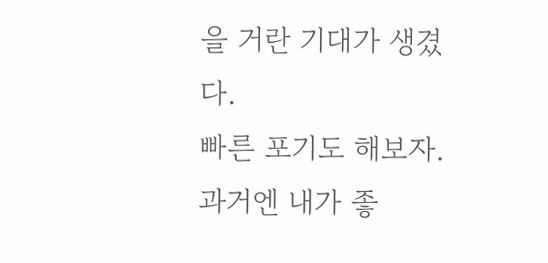을 거란 기대가 생겼다.
빠른 포기도 해보자.
과거엔 내가 좋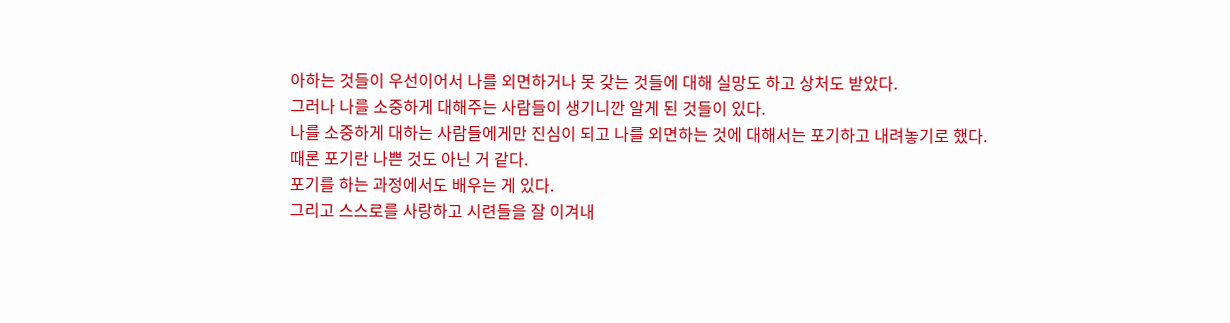아하는 것들이 우선이어서 나를 외면하거나 못 갖는 것들에 대해 실망도 하고 상처도 받았다.
그러나 나를 소중하게 대해주는 사람들이 생기니깐 알게 된 것들이 있다.
나를 소중하게 대하는 사람들에게만 진심이 되고 나를 외면하는 것에 대해서는 포기하고 내려놓기로 했다.
때론 포기란 나쁜 것도 아닌 거 같다.
포기를 하는 과정에서도 배우는 게 있다.
그리고 스스로를 사랑하고 시련들을 잘 이겨내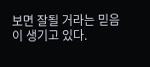보면 잘될 거라는 믿음이 생기고 있다.